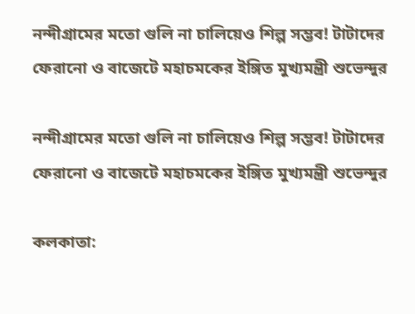নন্দীগ্রামের মতো গুলি না চালিয়েও শিল্প সম্ভব! টাটাদের ফেরানো ও বাজেটে মহাচমকের ইঙ্গিত মুখ্যমন্ত্রী শুভেন্দুর

নন্দীগ্রামের মতো গুলি না চালিয়েও শিল্প সম্ভব! টাটাদের ফেরানো ও বাজেটে মহাচমকের ইঙ্গিত মুখ্যমন্ত্রী শুভেন্দুর

কলকাতা: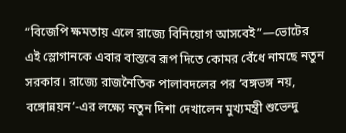“বিজেপি ক্ষমতায় এলে রাজ্যে বিনিয়োগ আসবেই”—ভোটের এই স্লোগানকে এবার বাস্তবে রূপ দিতে কোমর বেঁধে নামছে নতুন সরকার। রাজ্যে রাজনৈতিক পালাবদলের পর ‘বঙ্গভঙ্গ নয়, বঙ্গোন্নয়ন’-এর লক্ষ্যে নতুন দিশা দেখালেন মুখ্যমন্ত্রী শুভেন্দু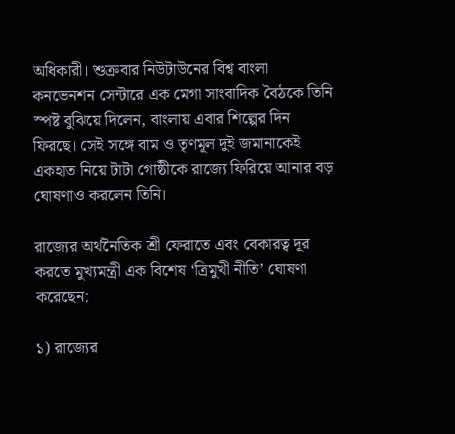অধিকারী। শুক্রবার নিউটাউনের বিশ্ব বাংলা কনভেনশন সেন্টারে এক মেগা সাংবাদিক বৈঠকে তিনি স্পষ্ট বুঝিয়ে দিলেন, বাংলায় এবার শিল্পের দিন ফিরছে। সেই সঙ্গে বাম ও তৃণমূল দুই জমানাকেই একহাত নিয়ে টাটা গোষ্ঠীকে রাজ্যে ফিরিয়ে আনার বড় ঘোষণাও করলেন তিনি।

রাজ্যের অর্থনৈতিক শ্রী ফেরাতে এবং বেকারত্ব দূর করতে মুখ্যমন্ত্রী এক বিশেষ ‘ত্রিমুখী নীতি’ ঘোষণা করেছেন:

১) রাজ্যের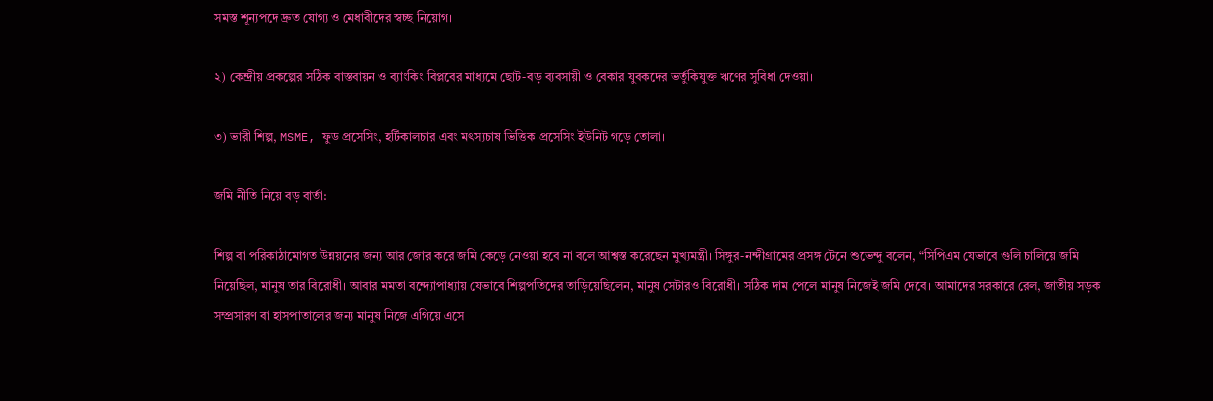সমস্ত শূন্যপদে দ্রুত যোগ্য ও মেধাবীদের স্বচ্ছ নিয়োগ।

২) কেন্দ্রীয় প্রকল্পের সঠিক বাস্তবায়ন ও ব্যাংকিং বিপ্লবের মাধ্যমে ছোট-বড় ব্যবসায়ী ও বেকার যুবকদের ভর্তুকিযুক্ত ঋণের সুবিধা দেওয়া।

৩) ভারী শিল্প, MSME, ফুড প্রসেসিং, হর্টিকালচার এবং মৎস্যচাষ ভিত্তিক প্রসেসিং ইউনিট গড়ে তোলা।

জমি নীতি নিয়ে বড় বার্তা:

শিল্প বা পরিকাঠামোগত উন্নয়নের জন্য আর জোর করে জমি কেড়ে নেওয়া হবে না বলে আশ্বস্ত করেছেন মুখ্যমন্ত্রী। সিঙ্গুর-নন্দীগ্রামের প্রসঙ্গ টেনে শুভেন্দু বলেন, “সিপিএম যেভাবে গুলি চালিয়ে জমি নিয়েছিল, মানুষ তার বিরোধী। আবার মমতা বন্দ্যোপাধ্যায় যেভাবে শিল্পপতিদের তাড়িয়েছিলেন, মানুষ সেটারও বিরোধী। সঠিক দাম পেলে মানুষ নিজেই জমি দেবে। আমাদের সরকারে রেল, জাতীয় সড়ক সম্প্রসারণ বা হাসপাতালের জন্য মানুষ নিজে এগিয়ে এসে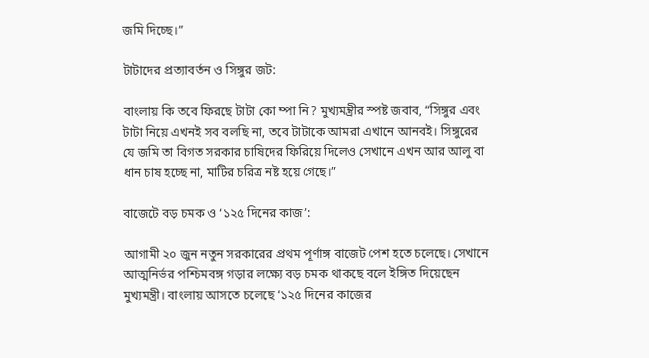জমি দিচ্ছে।”

টাটাদের প্রত্যাবর্তন ও সিঙ্গুর জট:

বাংলায় কি তবে ফিরছে টাটা কো ম্পা নি? মুখ্যমন্ত্রীর স্পষ্ট জবাব, “সিঙ্গুর এবং টাটা নিয়ে এখনই সব বলছি না, তবে টাটাকে আমরা এখানে আনবই। সিঙ্গুরের যে জমি তা বিগত সরকার চাষিদের ফিরিয়ে দিলেও সেখানে এখন আর আলু বা ধান চাষ হচ্ছে না, মাটির চরিত্র নষ্ট হয়ে গেছে।”

বাজেটে বড় চমক ও ‘১২৫ দিনের কাজ’:

আগামী ২০ জুন নতুন সরকারের প্রথম পূর্ণাঙ্গ বাজেট পেশ হতে চলেছে। সেখানে আত্মনির্ভর পশ্চিমবঙ্গ গড়ার লক্ষ্যে বড় চমক থাকছে বলে ইঙ্গিত দিয়েছেন মুখ্যমন্ত্রী। বাংলায় আসতে চলেছে ‘১২৫ দিনের কাজের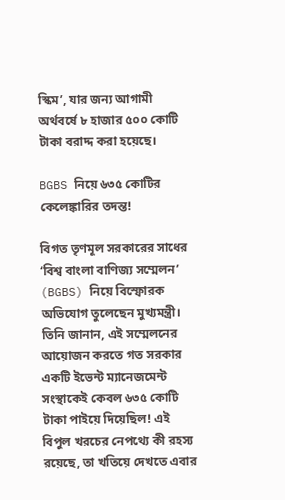স্কিম’, যার জন্য আগামী অর্থবর্ষে ৮ হাজার ৫০০ কোটি টাকা বরাদ্দ করা হয়েছে।

BGBS নিয়ে ৬৩৫ কোটির কেলেঙ্কারির তদন্ত!

বিগত তৃণমূল সরকারের সাধের ‘বিশ্ব বাংলা বাণিজ্য সম্মেলন’ (BGBS) নিয়ে বিস্ফোরক অভিযোগ তুলেছেন মুখ্যমন্ত্রী। তিনি জানান, এই সম্মেলনের আয়োজন করতে গত সরকার একটি ইভেন্ট ম্যানেজমেন্ট সংস্থাকেই কেবল ৬৩৫ কোটি টাকা পাইয়ে দিয়েছিল! এই বিপুল খরচের নেপথ্যে কী রহস্য রয়েছে, তা খতিয়ে দেখতে এবার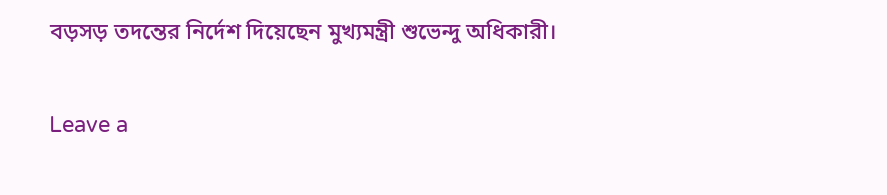বড়সড় তদন্তের নির্দেশ দিয়েছেন মুখ্যমন্ত্রী শুভেন্দু অধিকারী।

Leave a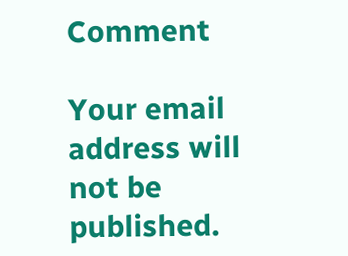Comment

Your email address will not be published.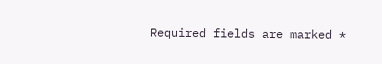Required fields are marked *